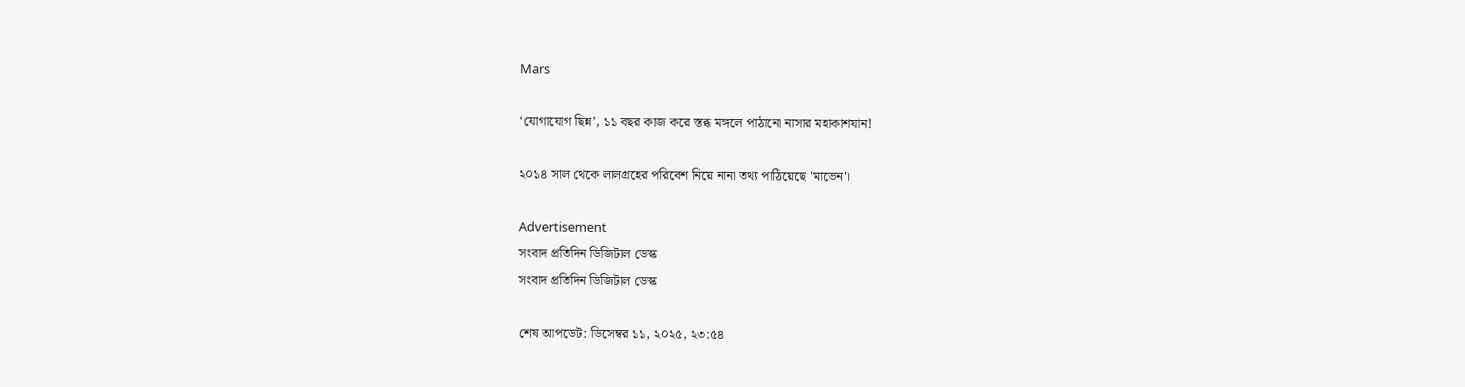Mars

‘যোগাযোগ ছিন্ন’, ১১ বছর কাজ করে স্তব্ধ মঙ্গলে পাঠানো নাসার মহাকাশযান!

২০১৪ সাল থেকে লালগ্রহের পরিবেশ নিয়ে নানা তথ্য পাঠিয়েছে 'মাভেন'।

Advertisement
সংবাদ প্রতিদিন ডিজিটাল ডেস্ক
সংবাদ প্রতিদিন ডিজিটাল ডেস্ক

শেষ আপডেট: ডিসেম্বর ১১, ২০২৫, ২৩:৫৪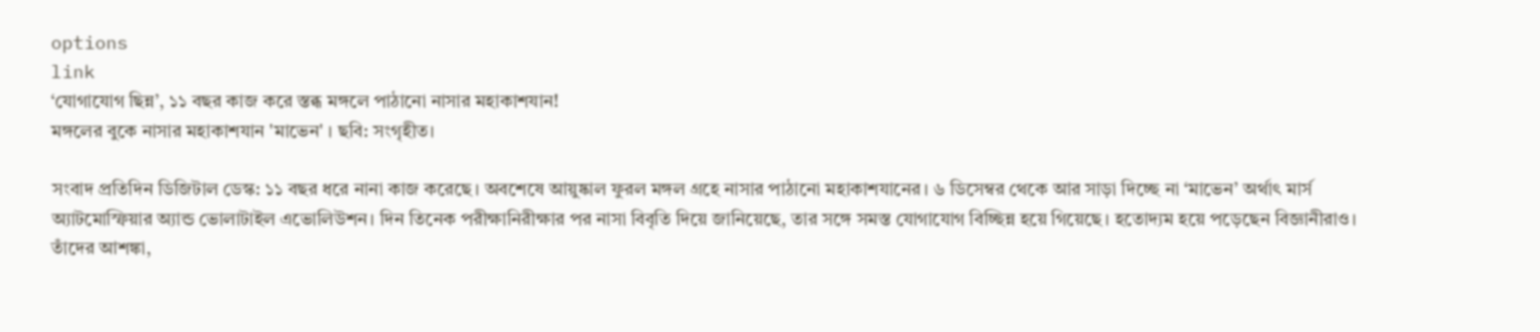options
link
‘যোগাযোগ ছিন্ন’, ১১ বছর কাজ করে স্তব্ধ মঙ্গলে পাঠানো নাসার মহাকাশযান!
মঙ্গলের বুকে নাসার মহাকাশযান 'মাভেন' । ছবি: সংগৃহীত।

সংবাদ প্রতিদিন ডিজিটাল ডেস্ক: ১১ বছর ধরে নানা কাজ করেছে। অবশেষে আয়ুষ্কাল ফুরল মঙ্গল গ্রহে নাসার পাঠানো মহাকাশযানের। ৬ ডিসেম্বর থেকে আর সাড়া দিচ্ছে না ‘মাভেন’ অর্থাৎ মার্স অ্যাটমোস্ফিয়ার অ্যান্ড ভোলাটাইল এভোলিউশন। দিন তিনেক পরীক্ষানিরীক্ষার পর নাসা বিবৃতি দিয়ে জানিয়েছে, তার সঙ্গে সমস্ত যোগাযোগ বিচ্ছিন্ন হয়ে গিয়েছে। হতোদ্যম হয়ে পড়েছেন বিজ্ঞানীরাও। তাঁদের আশঙ্কা,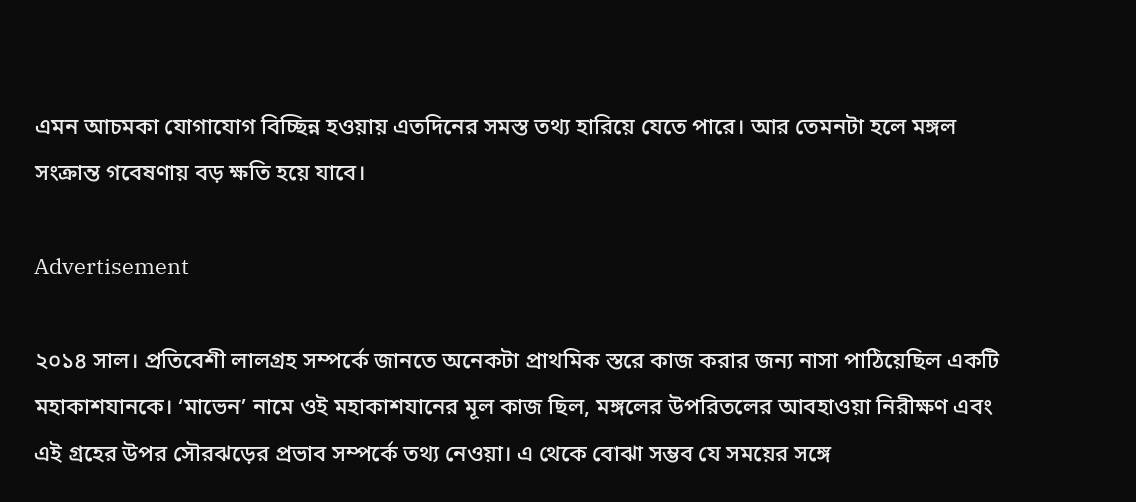এমন আচমকা যোগাযোগ বিচ্ছিন্ন হওয়ায় এতদিনের সমস্ত তথ্য হারিয়ে যেতে পারে। আর তেমনটা হলে মঙ্গল সংক্রান্ত গবেষণায় বড় ক্ষতি হয়ে যাবে।

Advertisement

২০১৪ সাল। প্রতিবেশী লালগ্রহ সম্পর্কে জানতে অনেকটা প্রাথমিক স্তরে কাজ করার জন্য নাসা পাঠিয়েছিল একটি মহাকাশযানকে। ‘মাভেন’ নামে ওই মহাকাশযানের মূল কাজ ছিল, মঙ্গলের উপরিতলের আবহাওয়া নিরীক্ষণ এবং এই গ্রহের উপর সৌরঝড়ের প্রভাব সম্পর্কে তথ্য নেওয়া। এ থেকে বোঝা সম্ভব যে সময়ের সঙ্গে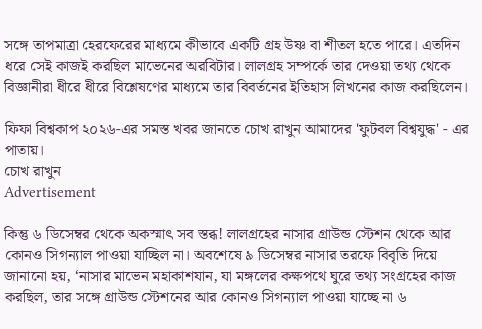সঙ্গে তাপমাত্রা হেরফেরের মাধ্যমে কীভাবে একটি গ্রহ উষ্ণ বা শীতল হতে পারে। এতদিন ধরে সেই কাজই করছিল মাভেনের অরবিটার। লালগ্রহ সম্পর্কে তার দেওয়া তথ্য থেকে বিজ্ঞানীরা ধীরে ধীরে বিশ্লেষণের মাধ্যমে তার বিবর্তনের ইতিহাস লিখনের কাজ করছিলেন।

ফিফা বিশ্বকাপ ২০২৬-এর সমস্ত খবর জানতে চোখ রাখুন আমাদের 'ফুটবল বিশ্বযুদ্ধ' - এর পাতায়।
চোখ রাখুন
Advertisement

কিন্তু ৬ ডিসেম্বর থেকে অকস্মাৎ সব স্তব্ধ! লালগ্রহের নাসার গ্রাউন্ড স্টেশন থেকে আর কোনও সিগন্যাল পাওয়া যাচ্ছিল না। অবশেষে ৯ ডিসেম্বর নাসার তরফে বিবৃতি দিয়ে জানানো হয়, ‘নাসার মাভেন মহাকাশযান, যা মঙ্গলের কক্ষপথে ঘুরে তথ্য সংগ্রহের কাজ করছিল, তার সঙ্গে গ্রাউন্ড স্টেশনের আর কোনও সিগন্যাল পাওয়া যাচ্ছে না ৬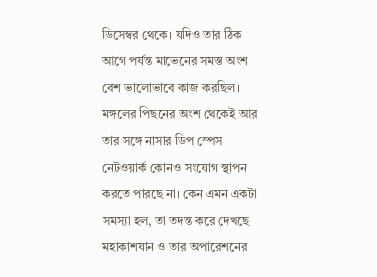ডিসেম্বর থেকে। যদিও তার ঠিক আগে পর্যন্ত মাভেনের সমস্ত অংশ বেশ ভালোভাবে কাজ করছিল। মঙ্গলের পিছনের অংশ থেকেই আর তার সঙ্গে নাসার ডিপ স্পেস নেটওয়ার্ক কোনও সংযোগ স্থাপন করতে পারছে না। কেন এমন একটা সমস্যা হল, তা তদন্ত করে দেখছে মহাকাশযান ও তার অপারেশনের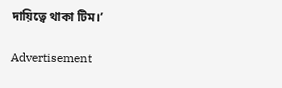দায়িত্বে থাকা টিম।’

Advertisement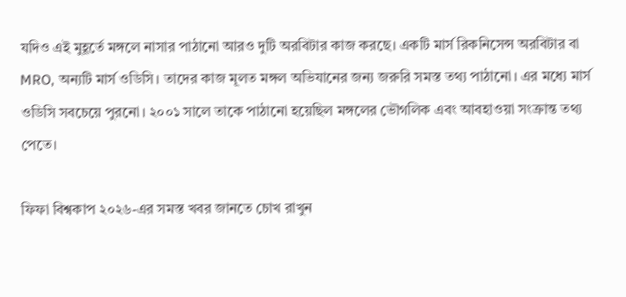যদিও এই মুহূর্তে মঙ্গলে নাসার পাঠানো আরও দুটি অরবিটার কাজ করছে। একটি মার্স রিকনিসেন্স অরবিটার বা MRO, অন্যটি মার্স ওডিসি। তাদের কাজ মূলত মঙ্গল অভিযানের জন্য জরুরি সমস্ত তথ্য পাঠানো। এর মধ্যে মার্স ওডিসি সবচেয়ে পুরনো। ২০০১ সালে তাকে পাঠানো হয়েছিল মঙ্গলের ভৌগলিক এবং আবহাওয়া সংক্রান্ত তথ্য পেতে।

ফিফা বিশ্বকাপ ২০২৬-এর সমস্ত খবর জানতে চোখ রাখুন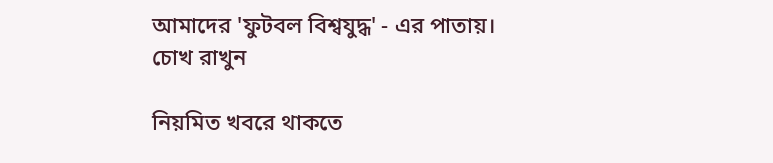আমাদের 'ফুটবল বিশ্বযুদ্ধ' - এর পাতায়।
চোখ রাখুন

নিয়মিত খবরে থাকতে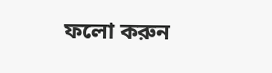ফলো করুন